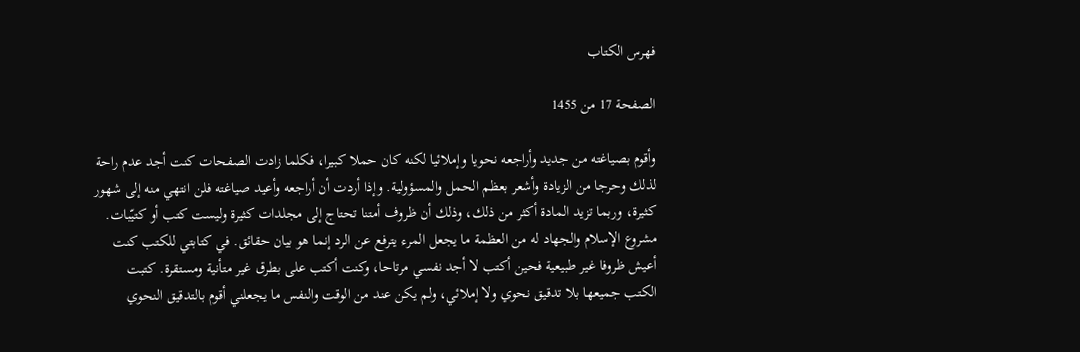فهرس الكتاب

الصفحة 17 من 1455

وأقوم بصياغته من جديد وأراجعه نحويا وإملائيا لكنه كان حملا كبيرا، فكلما زادت الصفحات كنت أجد عدم راحة لذلك وحرجا من الزيادة وأشعر بعظم الحمل والمسؤولية. وإذا أردت أن أراجعه وأعيد صياغته فلن انتهي منه إلى شهور كثيرة، وربما تزيد المادة أكثر من ذلك، وذلك أن ظروف أمتنا تحتاج إلى مجلدات كثيرة وليست كتب أو كتيّبات. مشروع الإسلام والجهاد له من العظمة ما يجعل المرء يترفع عن الرد إنما هو بيان حقائق. في كتابتي للكتب كنت أعيش ظروفا غير طبيعية فحين أكتب لا أجد نفسي مرتاحا، وكنت أكتب على بطرق غير متأنية ومستقرة. كتبت الكتب جميعها بلا تدقيق نحوي ولا إملائي، ولم يكن عند من الوقت والنفس ما يجعلني أقوم بالتدقيق النحوي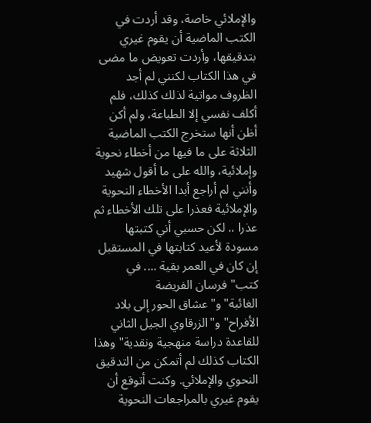والإملائي خاصة، وقد أردت في الكتب الماضية أن يقوم غيري بتدقيقها، وأردت تعويض ما مضى في هذا الكتاب لكنني لم أجد الظروف مواتية لذلك كذلك، فلم أكلف نفسي إلا الطباعة، ولم أكن أظن أنها ستخرج الكتب الماضية الثلاثة على ما فيها من أخطاء نحوية وإملائية، والله على ما أقول شهيد وأنني لم أراجع أبدا الأخطاء النحوية والإملائية فعذرا على تلك الأخطاء ثم عذرا .. لكن حسبي أني كتبتها مسودة لأعيد كتابتها في المستقبل إن كان في العمر بقية .... في كتب"فرسان الفريضة الغائبة"و"عشاق الحور إلى بلاد الأفراح"و"الزرقاوي الجيل الثاني للقاعدة دراسة منهجية ونقدية"وهذا الكتاب كذلك لم أتمكن من التدقيق النحوي والإملائي. وكنت أتوقع أن يقوم غيري بالمراجعات النحوية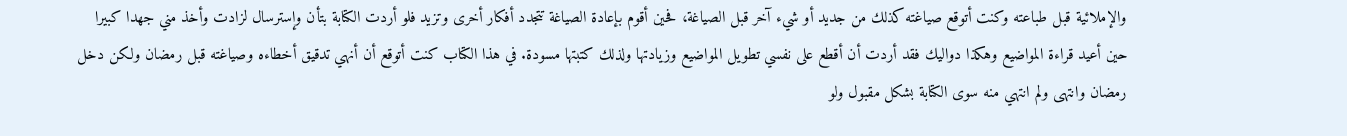والإملائية قبل طباعته وكنت أتوقع صياغته كذلك من جديد أو شيء آخر قبل الصياغة، فحين أقوم بإعادة الصياغة تتجدد أفكار أخرى وتزيد فلو أردت الكتابة بتأن وإسترسال لزادت وأخذ مني جهدا كبيرا حين أعيد قراءة المواضيع وهكذا دواليك فقد أردت أن أقطع على نفسي تطويل المواضيع وزيادتها ولذلك كتبتها مسودة. في هذا الكتاب كنت أتوقع أن أنهي تدقيق أخطاءه وصياغته قبل رمضان ولكن دخل رمضان وانتهى ولم انتهي منه سوى الكتابة بشكل مقبول ولو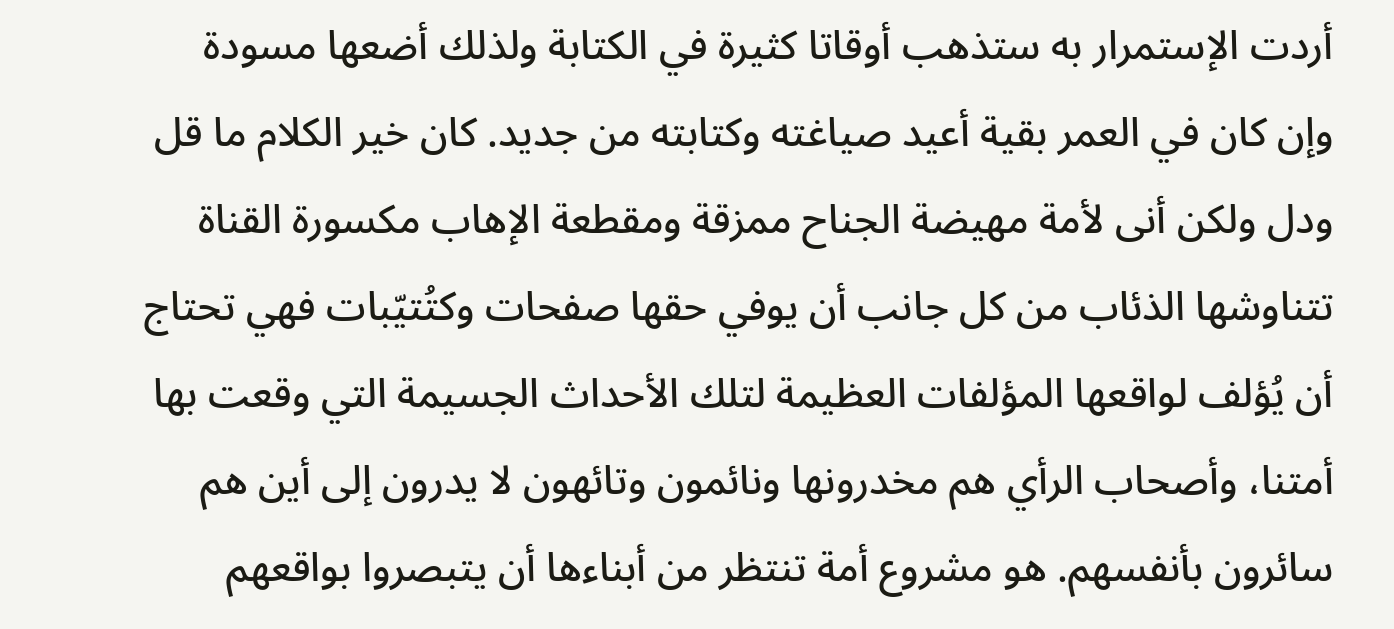أردت الإستمرار به ستذهب أوقاتا كثيرة في الكتابة ولذلك أضعها مسودة وإن كان في العمر بقية أعيد صياغته وكتابته من جديد. كان خير الكلام ما قل ودل ولكن أنى لأمة مهيضة الجناح ممزقة ومقطعة الإهاب مكسورة القناة تتناوشها الذئاب من كل جانب أن يوفي حقها صفحات وكتُتيّبات فهي تحتاج أن يُؤلف لواقعها المؤلفات العظيمة لتلك الأحداث الجسيمة التي وقعت بها أمتنا، وأصحاب الرأي هم مخدرونها ونائمون وتائهون لا يدرون إلى أين هم سائرون بأنفسهم. هو مشروع أمة تنتظر من أبناءها أن يتبصروا بواقعهم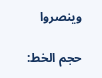وينصروا

حجم الخط: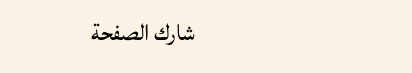شارك الصفحة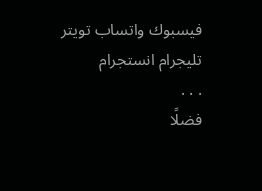فيسبوك واتساب تويتر تليجرام انستجرام
. . .
فضلًا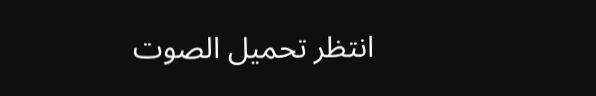انتظر تحميل الصوت